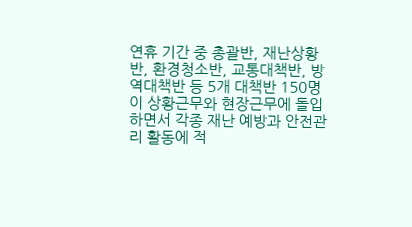연휴 기간 중 총괄반, 재난상황반, 환경청소반, 교통대책반, 방역대책반 등 5개 대책반 150명이 상황근무와 현장근무에 돌입하면서 각종 재난 예방과 안전관리 활동에 적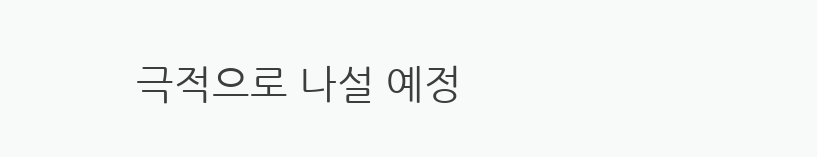극적으로 나설 예정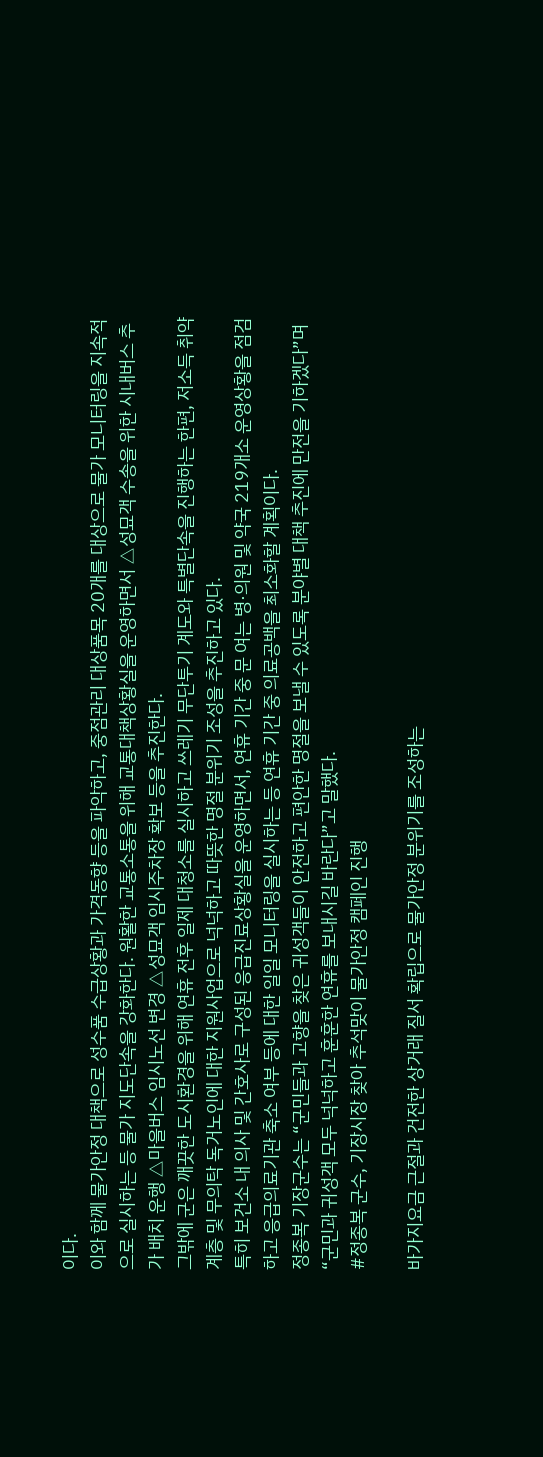이다.
이와 함께 물가안정 대책으로 성수품 수급상황과 가격동향 등을 파악하고, 중점관리 대상품목 20개를 대상으로 물가 모니터링을 지속적으로 실시하는 등 물가 지도단속을 강화한다. 원활한 교통소통을 위해 교통대책상황실을 운영하면서 △성묘객 수송을 위한 시내버스 추가 배치 운행 △마을버스 임시노선 변경 △성묘객 임시주차장 확보 등을 추진한다.
그밖에 군은 깨끗한 도시환경을 위해 연휴 전후 일제 대청소를 실시하고 쓰레기 무단투기 계도와 특별단속을 진행하는 한편, 저소득 취약계층 및 무의탁 독거노인에 대한 지원사업으로 넉넉하고 따뜻한 명절 분위기 조성을 추진하고 있다.
특히 보건소 내 의사 및 간호사로 구성된 응급진료상황실을 운영하면서, 연휴 기간 중 문 여는 병·의원 및 약국 219개소 운영상황을 점검하고 응급의료기관 축소 여부 등에 대한 일일 모니터링을 실시하는 등 연휴 기간 중 의료공백을 최소화할 계획이다.
정종복 기장군수는 “군민들과 고향을 찾은 귀성객들이 안전하고 편안한 명절을 보낼 수 있도록 분야별 대책 추진에 만전을 기하겠다”며 “군민과 귀성객 모두 넉넉하고 훈훈한 연휴를 보내시길 바란다”고 말했다.
#정종복 군수, 기장시장 찾아 추석맞이 물가안정 캠페인 진행

바가지요금 근절과 건전한 상거래 질서 확립으로 물가안정 분위기를 조성하는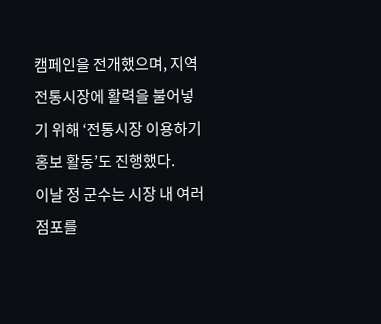캠페인을 전개했으며, 지역 전통시장에 활력을 불어넣기 위해 ‘전통시장 이용하기 홍보 활동’도 진행했다.
이날 정 군수는 시장 내 여러 점포를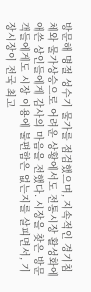방문해 명절 성수기 물가를 점검했으며, 지속적인 경기침체와 물가상승으로 어려운 상황에서도 전통시장 활성화에 애쓴 상인들에게 감사의 마음을 전했다. 시장을 찾은 방문객들에게도 시장 이용에 불편함은 없는지를 살피면서, 기장시장이 전국 최고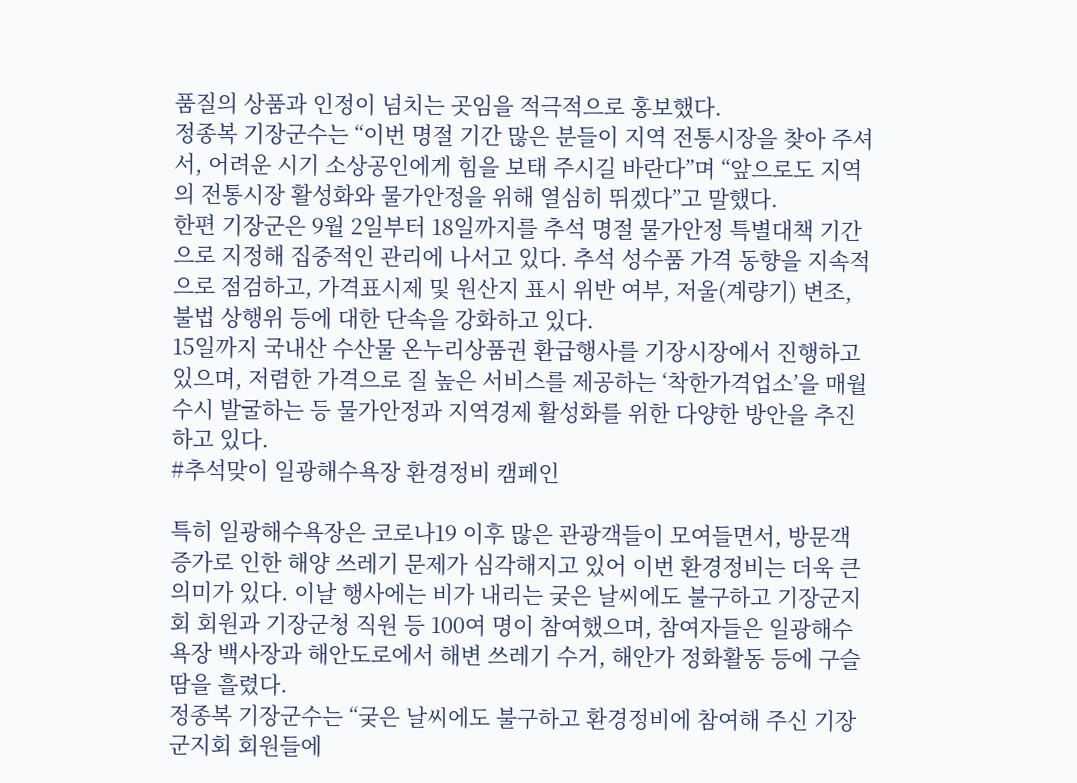품질의 상품과 인정이 넘치는 곳임을 적극적으로 홍보했다.
정종복 기장군수는 “이번 명절 기간 많은 분들이 지역 전통시장을 찾아 주셔서, 어려운 시기 소상공인에게 힘을 보태 주시길 바란다”며 “앞으로도 지역의 전통시장 활성화와 물가안정을 위해 열심히 뛰겠다”고 말했다.
한편 기장군은 9월 2일부터 18일까지를 추석 명절 물가안정 특별대책 기간으로 지정해 집중적인 관리에 나서고 있다. 추석 성수품 가격 동향을 지속적으로 점검하고, 가격표시제 및 원산지 표시 위반 여부, 저울(계량기) 변조, 불법 상행위 등에 대한 단속을 강화하고 있다.
15일까지 국내산 수산물 온누리상품권 환급행사를 기장시장에서 진행하고 있으며, 저렴한 가격으로 질 높은 서비스를 제공하는 ‘착한가격업소’을 매월 수시 발굴하는 등 물가안정과 지역경제 활성화를 위한 다양한 방안을 추진하고 있다.
#추석맞이 일광해수욕장 환경정비 캠페인

특히 일광해수욕장은 코로나19 이후 많은 관광객들이 모여들면서, 방문객 증가로 인한 해양 쓰레기 문제가 심각해지고 있어 이번 환경정비는 더욱 큰 의미가 있다. 이날 행사에는 비가 내리는 궂은 날씨에도 불구하고 기장군지회 회원과 기장군청 직원 등 100여 명이 참여했으며, 참여자들은 일광해수욕장 백사장과 해안도로에서 해변 쓰레기 수거, 해안가 정화활동 등에 구슬땀을 흘렸다.
정종복 기장군수는 “궂은 날씨에도 불구하고 환경정비에 참여해 주신 기장군지회 회원들에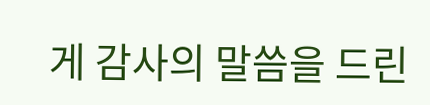게 감사의 말씀을 드린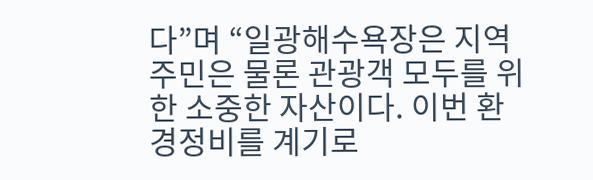다”며 “일광해수욕장은 지역 주민은 물론 관광객 모두를 위한 소중한 자산이다. 이번 환경정비를 계기로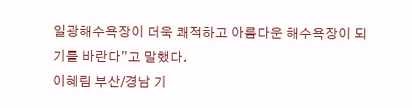일광해수욕장이 더욱 쾌적하고 아름다운 해수욕장이 되기를 바란다”고 말했다.
이혜림 부산/경남 기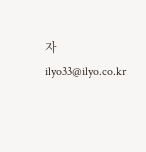자 ilyo33@ilyo.co.kr